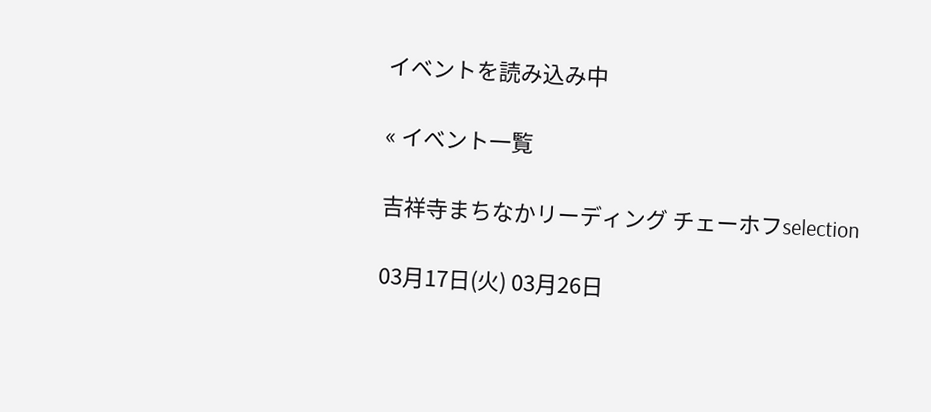イベントを読み込み中

« イベント一覧

吉祥寺まちなかリーディング チェーホフselection

03月17日(火) 03月26日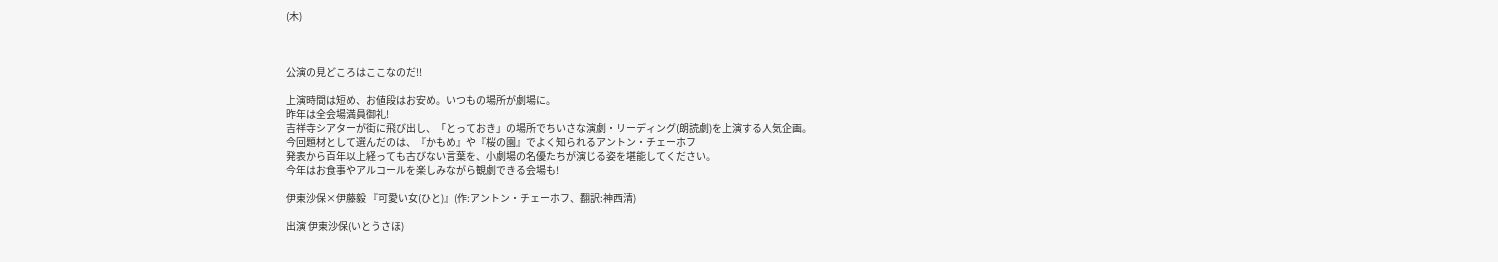(木)



公演の見どころはここなのだ!!

上演時間は短め、お値段はお安め。いつもの場所が劇場に。
昨年は全会場満員御礼!
吉祥寺シアターが街に飛び出し、「とっておき」の場所でちいさな演劇・リーディング(朗読劇)を上演する人気企画。
今回題材として選んだのは、『かもめ』や『桜の園』でよく知られるアントン・チェーホフ
発表から百年以上経っても古びない言葉を、小劇場の名優たちが演じる姿を堪能してください。
今年はお食事やアルコールを楽しみながら観劇できる会場も!

伊東沙保×伊藤毅 『可愛い女(ひと)』(作:アントン・チェーホフ、翻訳:神西清)

出演 伊東沙保(いとうさほ)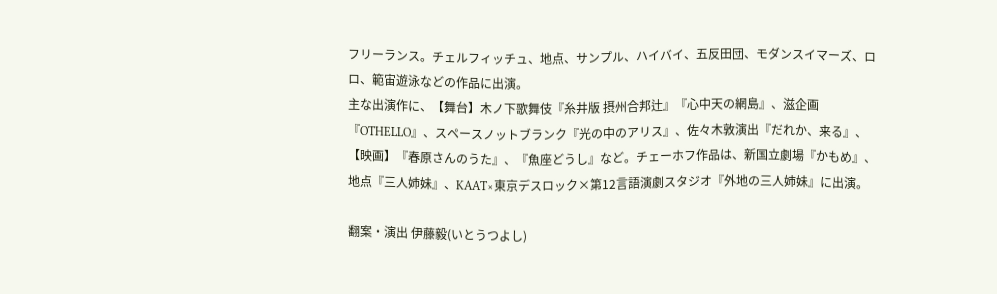フリーランス。チェルフィッチュ、地点、サンプル、ハイバイ、五反田団、モダンスイマーズ、ロロ、範宙遊泳などの作品に出演。
主な出演作に、【舞台】木ノ下歌舞伎『糸井版 摂州合邦辻』『心中天の網島』、滋企画『OTHELLO』、スペースノットブランク『光の中のアリス』、佐々木敦演出『だれか、来る』、【映画】『春原さんのうた』、『魚座どうし』など。チェーホフ作品は、新国立劇場『かもめ』、地点『三人姉妹』、KAAT×東京デスロック×第12言語演劇スタジオ『外地の三人姉妹』に出演。

翻案・演出 伊藤毅(いとうつよし)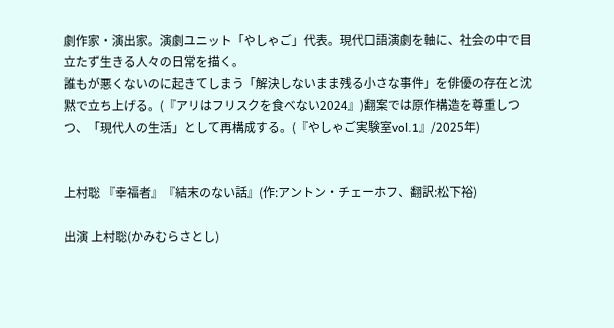劇作家・演出家。演劇ユニット「やしゃご」代表。現代口語演劇を軸に、社会の中で目立たず生きる人々の日常を描く。
誰もが悪くないのに起きてしまう「解決しないまま残る小さな事件」を俳優の存在と沈黙で立ち上げる。(『アリはフリスクを食べない2024』)翻案では原作構造を尊重しつつ、「現代人の生活」として再構成する。(『やしゃご実験室vol.1』/2025年)


上村聡 『幸福者』『結末のない話』(作:アントン・チェーホフ、翻訳:松下裕)

出演 上村聡(かみむらさとし)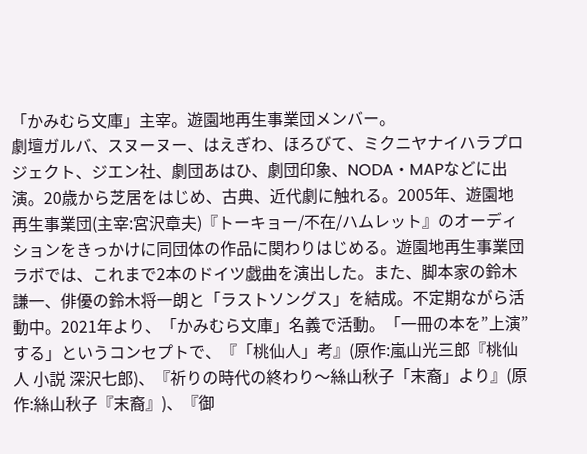「かみむら文庫」主宰。遊園地再生事業団メンバー。
劇壇ガルバ、スヌーヌー、はえぎわ、ほろびて、ミクニヤナイハラプロジェクト、ジエン社、劇団あはひ、劇団印象、NODA・MAPなどに出演。20歳から芝居をはじめ、古典、近代劇に触れる。2005年、遊園地再生事業団(主宰:宮沢章夫)『トーキョー/不在/ハムレット』のオーディションをきっかけに同団体の作品に関わりはじめる。遊園地再生事業団ラボでは、これまで2本のドイツ戯曲を演出した。また、脚本家の鈴木謙一、俳優の鈴木将一朗と「ラストソングス」を結成。不定期ながら活動中。2021年より、「かみむら文庫」名義で活動。「一冊の本を”上演”する」というコンセプトで、『「桃仙人」考』(原作:嵐山光三郎『桃仙人 小説 深沢七郎)、『祈りの時代の終わり〜絲山秋子「末裔」より』(原作:絲山秋子『末裔』)、『御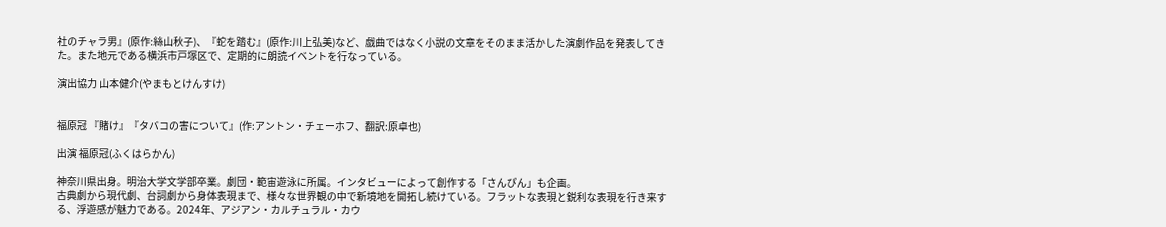社のチャラ男』(原作:絲山秋子)、『蛇を踏む』(原作:川上弘美)など、戯曲ではなく小説の文章をそのまま活かした演劇作品を発表してきた。また地元である横浜市戸塚区で、定期的に朗読イベントを行なっている。

演出協力 山本健介(やまもとけんすけ)


福原冠 『賭け』『タバコの害について』(作:アントン・チェーホフ、翻訳:原卓也)

出演 福原冠(ふくはらかん)

神奈川県出身。明治大学文学部卒業。劇団・範宙遊泳に所属。インタビューによって創作する「さんぴん」も企画。
古典劇から現代劇、台詞劇から身体表現まで、様々な世界観の中で新境地を開拓し続けている。フラットな表現と鋭利な表現を行き来する、浮遊感が魅力である。2024年、アジアン・カルチュラル・カウ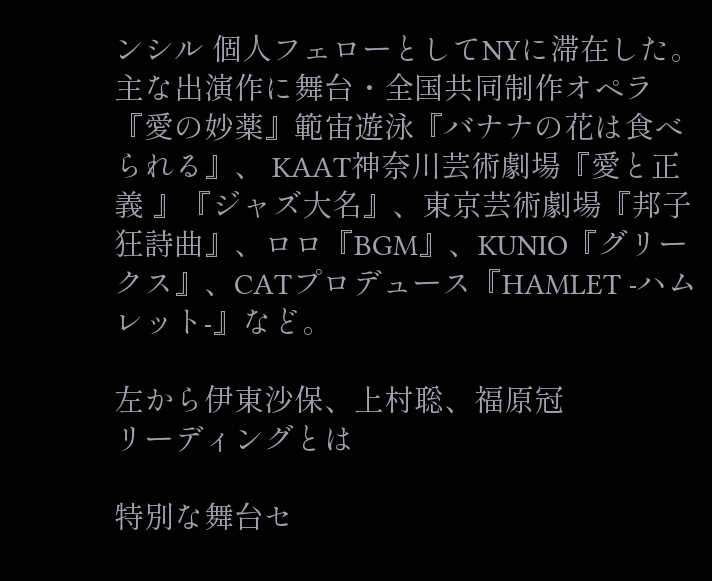ンシル 個人フェローとしてNYに滞在した。主な出演作に舞台・全国共同制作オペラ 『愛の妙薬』範宙遊泳『バナナの花は食べられる』、 KAAT神奈川芸術劇場『愛と正義 』『ジャズ大名』、東京芸術劇場『邦子狂詩曲』、ロロ『BGM』、KUNIO『グリークス』、CATプロデュース『HAMLET -ハムレット-』など。

左から伊東沙保、上村聡、福原冠
リーディングとは

特別な舞台セ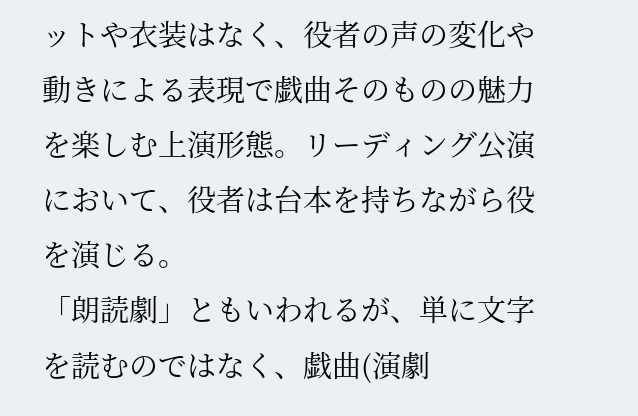ットや衣装はなく、役者の声の変化や動きによる表現で戯曲そのものの魅力を楽しむ上演形態。リーディング公演において、役者は台本を持ちながら役を演じる。
「朗読劇」ともいわれるが、単に文字を読むのではなく、戯曲(演劇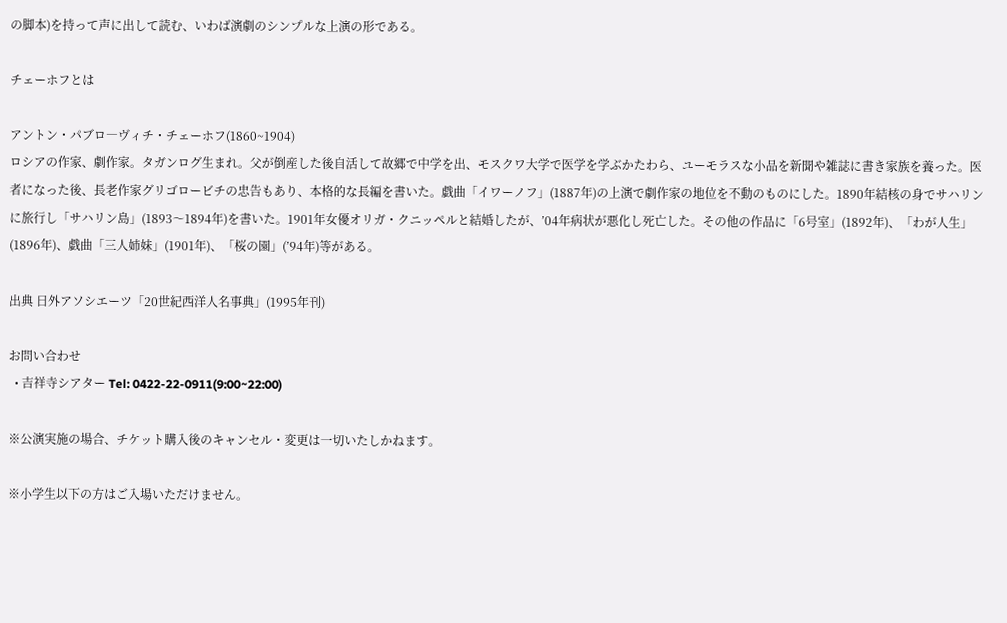の脚本)を持って声に出して読む、いわば演劇のシンプルな上演の形である。

チェーホフとは

アントン・パブロ―ヴィチ・チェーホフ(1860~1904)
ロシアの作家、劇作家。タガンログ生まれ。父が倒産した後自活して故郷で中学を出、モスクワ大学で医学を学ぶかたわら、ユーモラスな小品を新聞や雑誌に書き家族を養った。医者になった後、長老作家グリゴロービチの忠告もあり、本格的な長編を書いた。戯曲「イワーノフ」(1887年)の上演で劇作家の地位を不動のものにした。1890年結核の身でサハリンに旅行し「サハリン島」(1893〜1894年)を書いた。1901年女優オリガ・クニッペルと結婚したが、’04年病状が悪化し死亡した。その他の作品に「6号室」(1892年)、「わが人生」(1896年)、戯曲「三人姉妹」(1901年)、「桜の園」(’94年)等がある。

出典 日外アソシエーツ「20世紀西洋人名事典」(1995年刊)

お問い合わせ
  • 吉祥寺シアター Tel: 0422-22-0911(9:00~22:00)

※公演実施の場合、チケット購入後のキャンセル・変更は一切いたしかねます。

※小学生以下の方はご入場いただけません。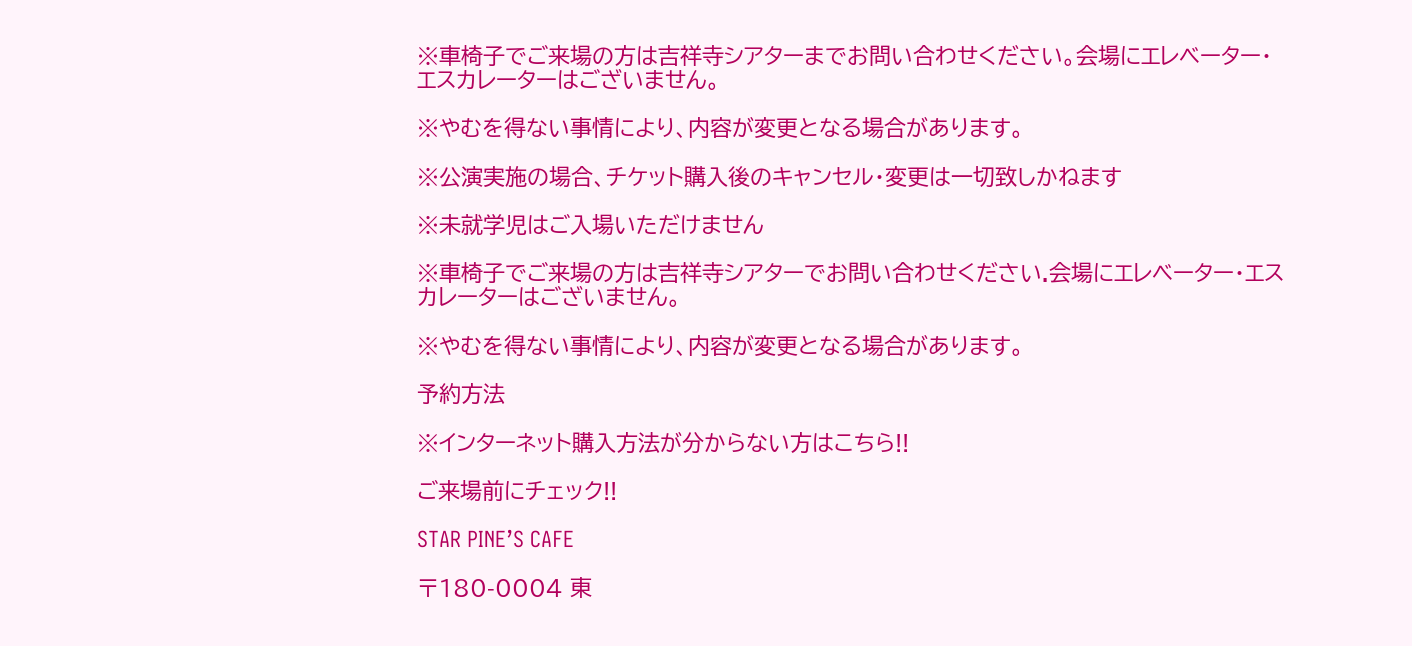※車椅子でご来場の方は吉祥寺シアターまでお問い合わせください。会場にエレベーター・エスカレーターはございません。

※やむを得ない事情により、内容が変更となる場合があります。

※公演実施の場合、チケット購入後のキャンセル・変更は一切致しかねます

※未就学児はご入場いただけません

※車椅子でご来場の方は吉祥寺シアターでお問い合わせください.会場にエレベーター・エスカレーターはございません。

※やむを得ない事情により、内容が変更となる場合があります。

予約方法

※インターネット購入方法が分からない方はこちら!!

ご来場前にチェック!!

STAR PINE’S CAFE

〒180-0004 東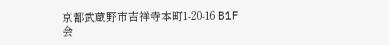京都武蔵野市吉祥寺本町1-20-16 B1F
会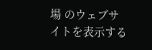場 のウェブサイトを表示する